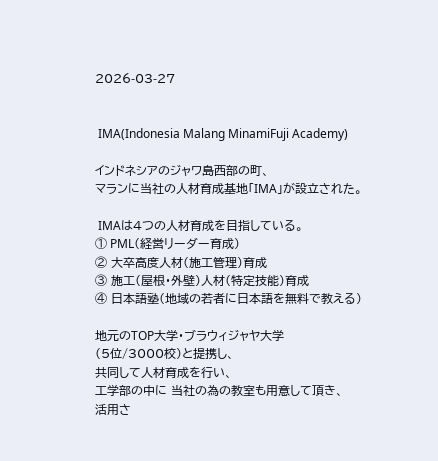2026-03-27


 IMA(Indonesia Malang MinamiFuji Academy)

インドネシアのジャワ島西部の町、
マランに当社の人材育成基地「IMA」が設立された。

 IMAは4つの人材育成を目指している。
① PML(経営リーダー育成)
② 大卒高度人材(施工管理)育成
③ 施工(屋根・外壁)人材(特定技能)育成
④ 日本語塾(地域の若者に日本語を無料で教える)

地元のTOP大学・ブラウィジャヤ大学
(5位/3000校)と提携し、
共同して人材育成を行い、
工学部の中に 当社の為の教室も用意して頂き、
活用さ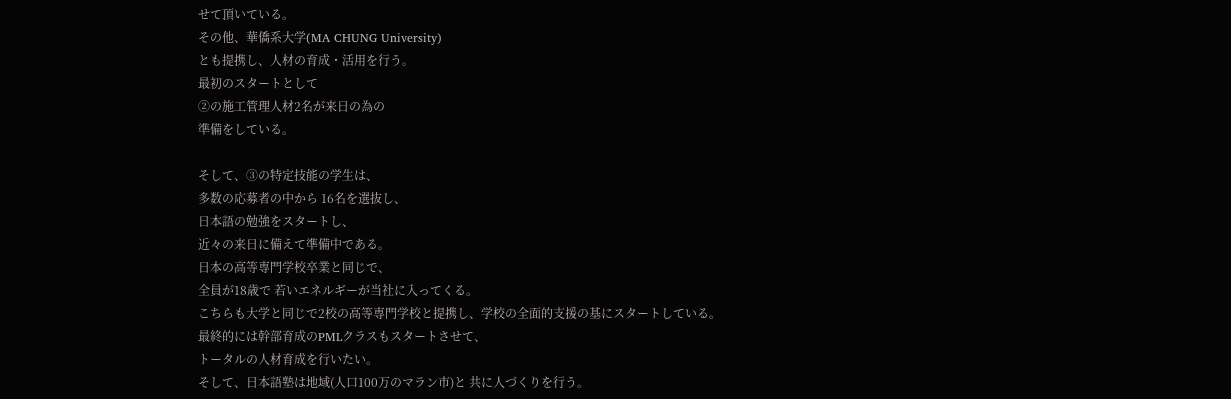せて頂いている。
その他、華僑系大学(MA CHUNG University)
とも提携し、人材の育成・活用を行う。
最初のスタートとして
②の施工管理人材2名が来日の為の
準備をしている。

そして、③の特定技能の学生は、
多数の応募者の中から 16名を選抜し、
日本語の勉強をスタートし、
近々の来日に備えて準備中である。
日本の高等専門学校卒業と同じで、
全員が18歳で 若いエネルギーが当社に入ってくる。
こちらも大学と同じで2校の高等専門学校と提携し、学校の全面的支援の基にスタートしている。
最終的には幹部育成のPMLクラスもスタートさせて、
トータルの人材育成を行いたい。
そして、日本語塾は地域(人口100万のマラン市)と 共に人づくりを行う。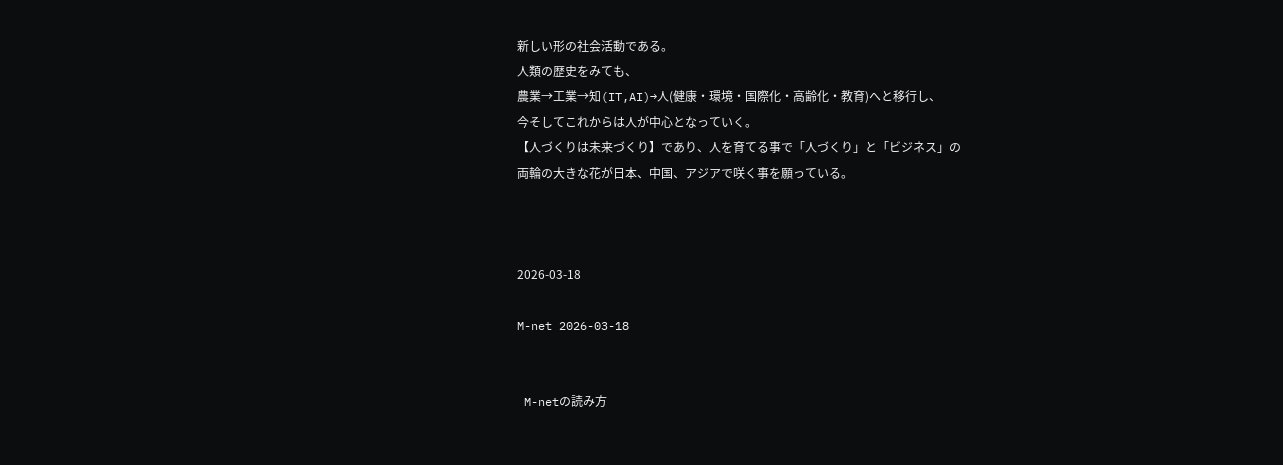新しい形の社会活動である。
人類の歴史をみても、
農業→工業→知(IT,AI)→人(健康・環境・国際化・高齢化・教育)へと移行し、
今そしてこれからは人が中心となっていく。
【人づくりは未来づくり】であり、人を育てる事で「人づくり」と「ビジネス」の
両輪の大きな花が日本、中国、アジアで咲く事を願っている。



2026-03-18

M-net 2026-03-18


 M-netの読み方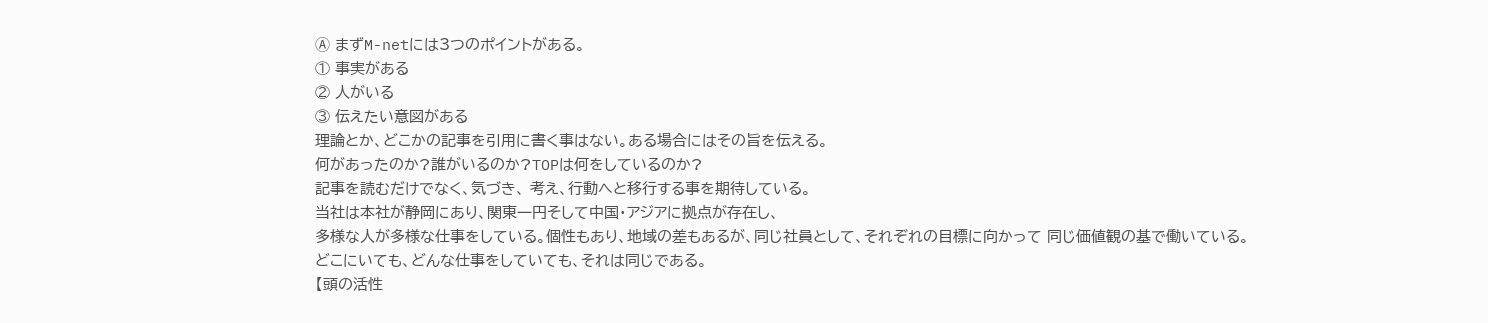Ⓐ まずM-netには3つのポイントがある。
① 事実がある
② 人がいる
③ 伝えたい意図がある
理論とか、どこかの記事を引用に書く事はない。ある場合にはその旨を伝える。
何があったのか?誰がいるのか?TOPは何をしているのか?
記事を読むだけでなく、気づき、 考え、行動へと移行する事を期待している。
当社は本社が静岡にあり、関東一円そして中国・アジアに拠点が存在し、
多様な人が多様な仕事をしている。個性もあり、地域の差もあるが、同じ社員として、それぞれの目標に向かって 同じ価値観の基で働いている。
どこにいても、どんな仕事をしていても、それは同じである。
【頭の活性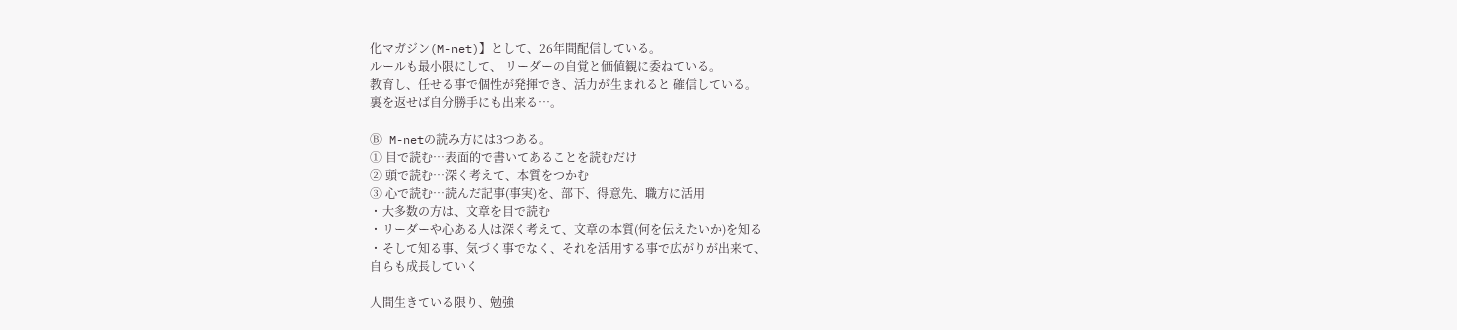化マガジン(M-net)】として、26年間配信している。
ルールも最小限にして、 リーダーの自覚と価値観に委ねている。
教育し、任せる事で個性が発揮でき、活力が生まれると 確信している。
裏を返せば自分勝手にも出来る…。

Ⓑ M-netの読み方には3つある。
① 目で読む…表面的で書いてあることを読むだけ
② 頭で読む…深く考えて、本質をつかむ
③ 心で読む…読んだ記事(事実)を、部下、得意先、職方に活用
・大多数の方は、文章を目で読む
・リーダーや心ある人は深く考えて、文章の本質(何を伝えたいか)を知る
・そして知る事、気づく事でなく、それを活用する事で広がりが出来て、
自らも成長していく

人間生きている限り、勉強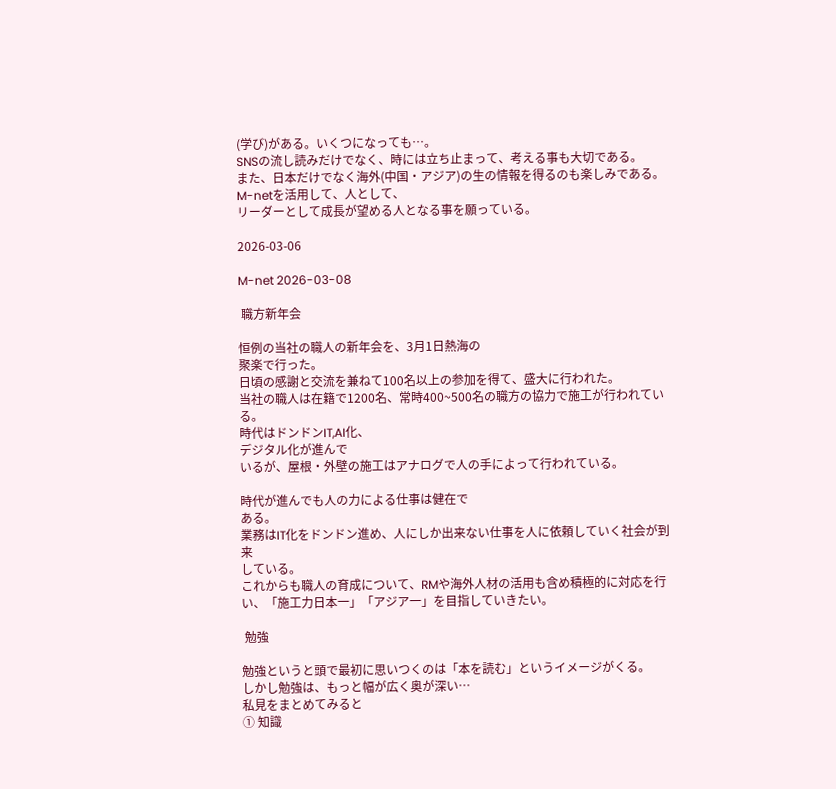(学び)がある。いくつになっても…。
SNSの流し読みだけでなく、時には立ち止まって、考える事も大切である。
また、日本だけでなく海外(中国・アジア)の生の情報を得るのも楽しみである。
M-netを活用して、人として、
リーダーとして成長が望める人となる事を願っている。

2026-03-06

M-net 2026-03-08

 職方新年会

恒例の当社の職人の新年会を、3月1日熱海の
聚楽で行った。
日頃の感謝と交流を兼ねて100名以上の参加を得て、盛大に行われた。
当社の職人は在籍で1200名、常時400~500名の職方の協力で施工が行われている。
時代はドンドンIT,AI化、
デジタル化が進んで
いるが、屋根・外壁の施工はアナログで人の手によって行われている。

時代が進んでも人の力による仕事は健在で
ある。
業務はIT化をドンドン進め、人にしか出来ない仕事を人に依頼していく社会が到来
している。
これからも職人の育成について、RMや海外人材の活用も含め積極的に対応を行い、「施工力日本一」「アジア一」を目指していきたい。

 勉強

勉強というと頭で最初に思いつくのは「本を読む」というイメージがくる。
しかし勉強は、もっと幅が広く奥が深い…
私見をまとめてみると
① 知識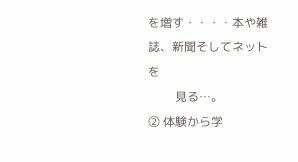を増す・・・・本や雑誌、新聞そしてネットを
         見る…。
② 体験から学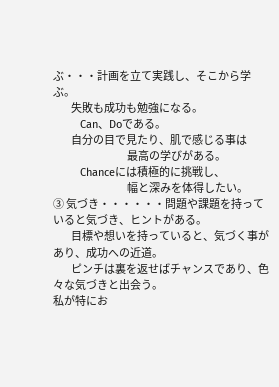ぶ・・・計画を立て実践し、そこから学ぶ。
         失敗も成功も勉強になる。
         Can、Doである。
         自分の目で見たり、肌で感じる事は
                                     最高の学びがある。
         Chanceには積極的に挑戦し、
                                     幅と深みを体得したい。
③ 気づき・・・・・・問題や課題を持っていると気づき、ヒントがある。
         目標や想いを持っていると、気づく事があり、成功への近道。
         ピンチは裏を返せばチャンスであり、色々な気づきと出会う。
私が特にお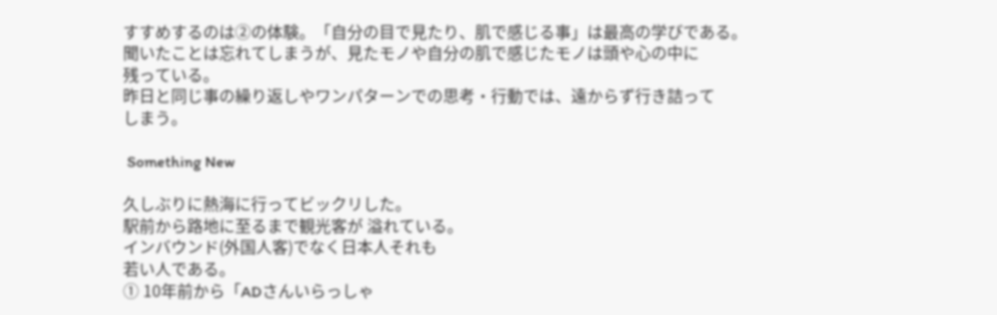すすめするのは②の体験。「自分の目で見たり、肌で感じる事」は最高の学びである。
聞いたことは忘れてしまうが、見たモノや自分の肌で感じたモノは頭や心の中に
残っている。
昨日と同じ事の繰り返しやワンパターンでの思考・行動では、遠からず行き詰って
しまう。

 Something New

久しぶりに熱海に行ってビックリした。
駅前から路地に至るまで観光客が 溢れている。
インバウンド(外国人客)でなく日本人それも
若い人である。
① 10年前から「ADさんいらっしゃ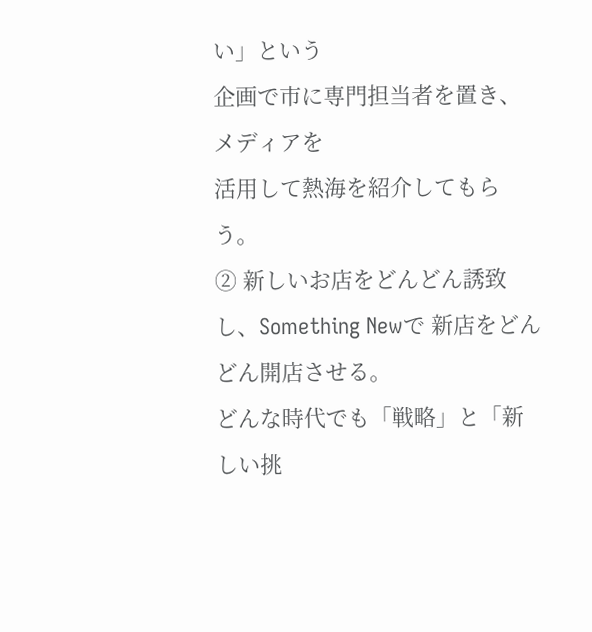い」という
企画で市に専門担当者を置き、 メディアを
活用して熱海を紹介してもらう。
② 新しいお店をどんどん誘致し、Something Newで 新店をどんどん開店させる。
どんな時代でも「戦略」と「新しい挑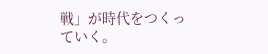戦」が時代をつくっていく。